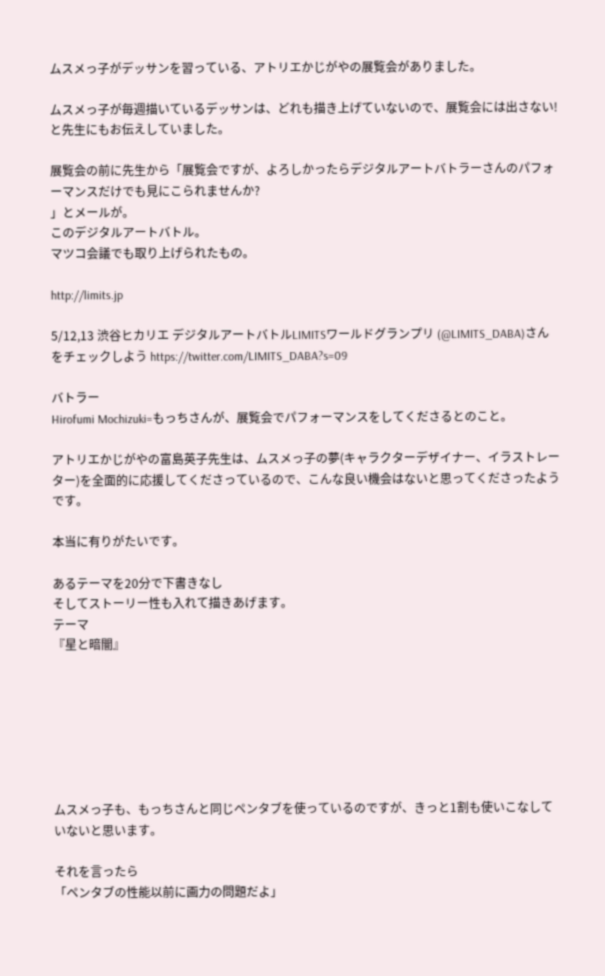ムスメっ子がデッサンを習っている、アトリエかじがやの展覧会がありました。

ムスメっ子が毎週描いているデッサンは、どれも描き上げていないので、展覧会には出さない!と先生にもお伝えしていました。

展覧会の前に先生から「展覧会ですが、よろしかったらデジタルアートバトラーさんのパフォーマンスだけでも見にこられませんか?
」とメールが。
このデジタルアートバトル。
マツコ会議でも取り上げられたもの。

http://limits.jp

5/12,13 渋谷ヒカリエ デジタルアートバトルLIMITSワールドグランプリ (@LIMITS_DABA)さんをチェックしよう https://twitter.com/LIMITS_DABA?s=09

バトラー
Hirofumi Mochizuki=もっちさんが、展覧会でパフォーマンスをしてくださるとのこと。

アトリエかじがやの富島英子先生は、ムスメっ子の夢(キャラクターデザイナー、イラストレーター)を全面的に応援してくださっているので、こんな良い機会はないと思ってくださったようです。

本当に有りがたいです。

あるテーマを20分で下書きなし
そしてストーリー性も入れて描きあげます。
テーマ
『星と暗闇』







ムスメっ子も、もっちさんと同じペンタブを使っているのですが、きっと1割も使いこなしていないと思います。

それを言ったら
「ペンタブの性能以前に画力の問題だよ」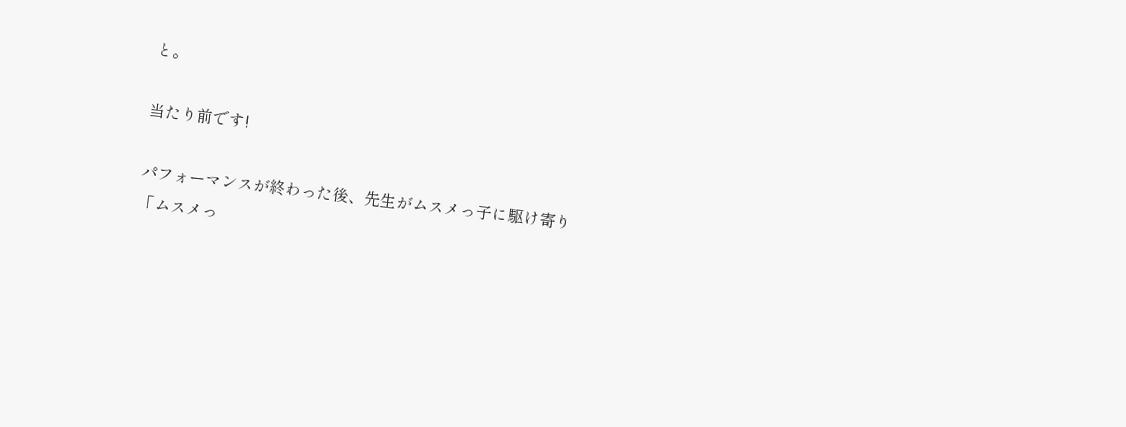と。

当たり前です!

パフォーマンスが終わった後、先生がムスメっ子に駆け寄り
「ムスメっ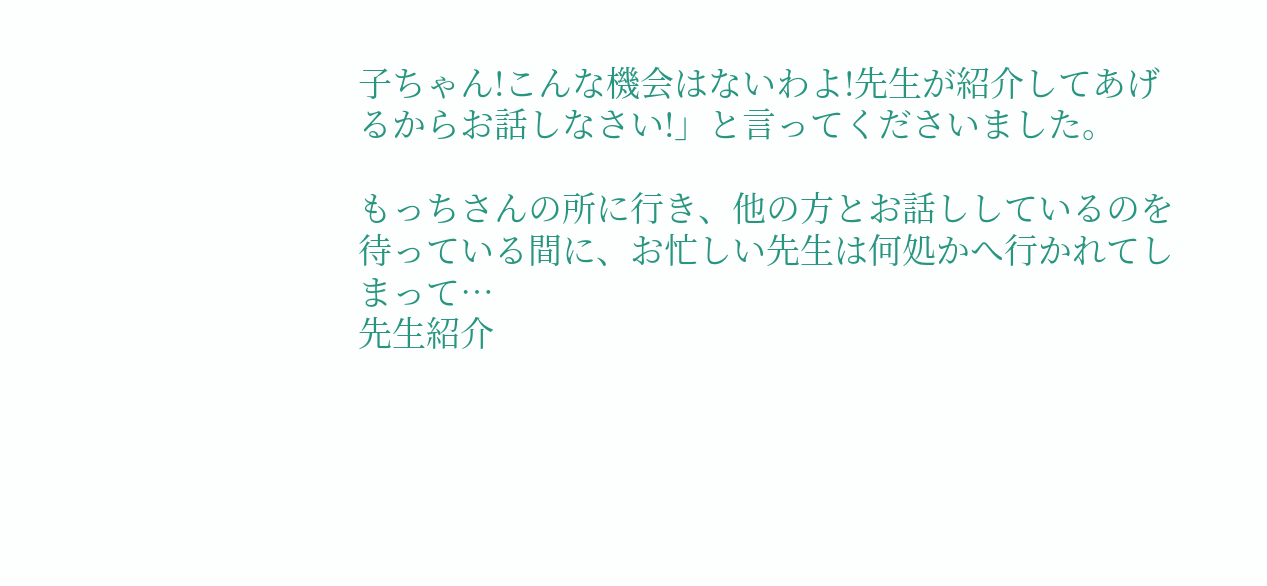子ちゃん!こんな機会はないわよ!先生が紹介してあげるからお話しなさい!」と言ってくださいました。

もっちさんの所に行き、他の方とお話ししているのを待っている間に、お忙しい先生は何処かへ行かれてしまって…
先生紹介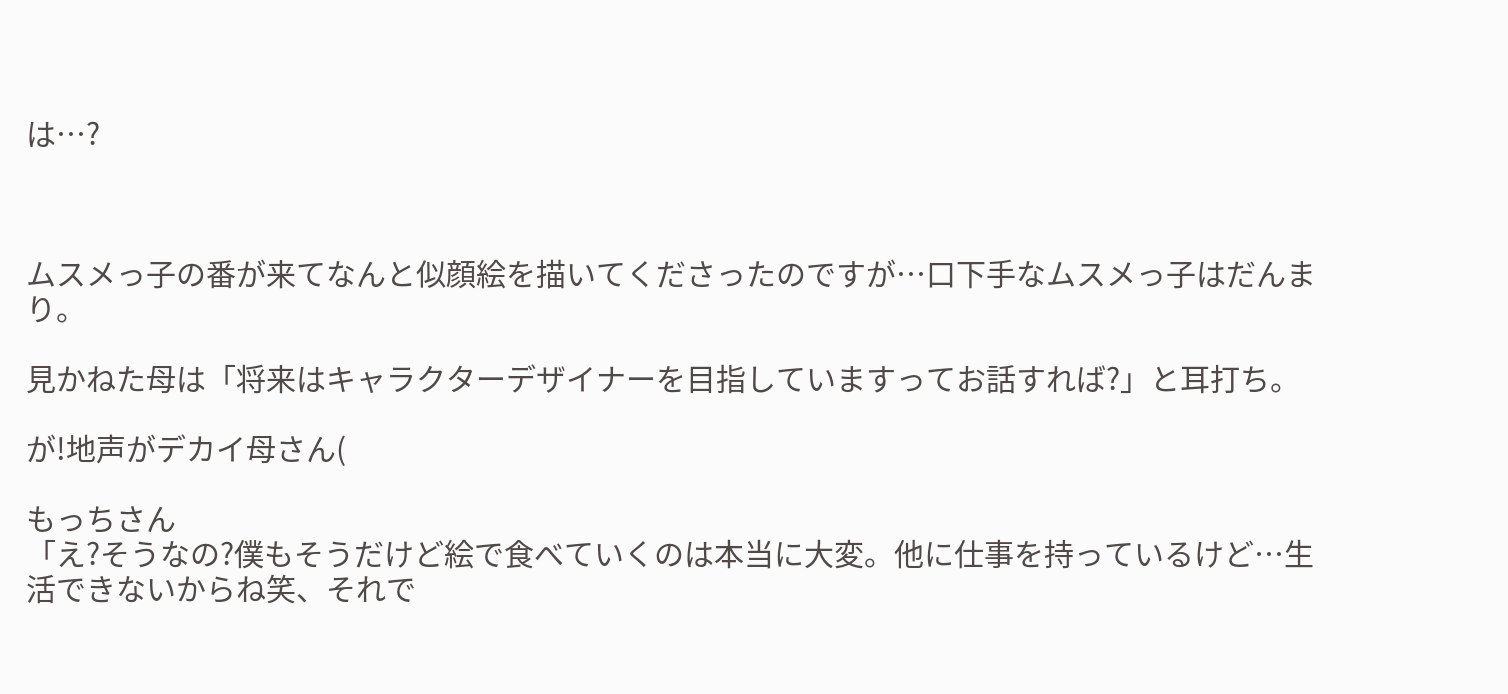は…?



ムスメっ子の番が来てなんと似顔絵を描いてくださったのですが…口下手なムスメっ子はだんまり。

見かねた母は「将来はキャラクターデザイナーを目指していますってお話すれば?」と耳打ち。

が!地声がデカイ母さん(

もっちさん
「え?そうなの?僕もそうだけど絵で食べていくのは本当に大変。他に仕事を持っているけど…生活できないからね笑、それで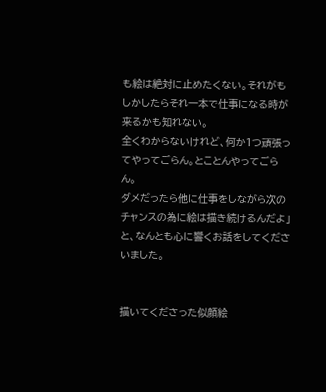も絵は絶対に止めたくない。それがもしかしたらそれ一本で仕事になる時が来るかも知れない。
全くわからないけれど、何か1つ頑張ってやってごらん。とことんやってごらん。
ダメだったら他に仕事をしながら次のチャンスの為に絵は描き続けるんだよ」
と、なんとも心に響くお話をしてくださいました。


描いてくださった似顔絵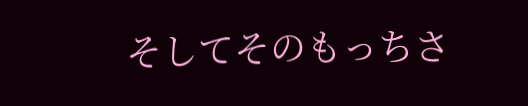そしてそのもっちさ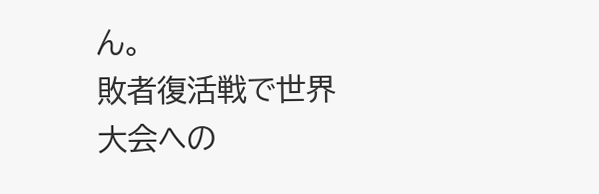ん。
敗者復活戦で世界大会への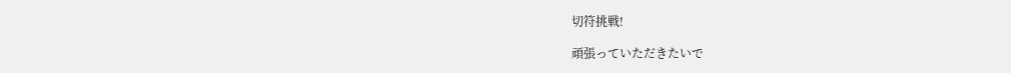切符挑戦!

頑張っていただきたいで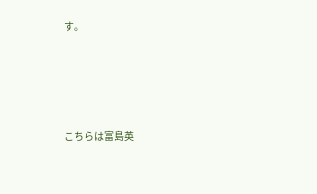す。




こちらは富島英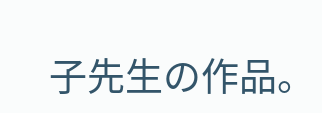子先生の作品。